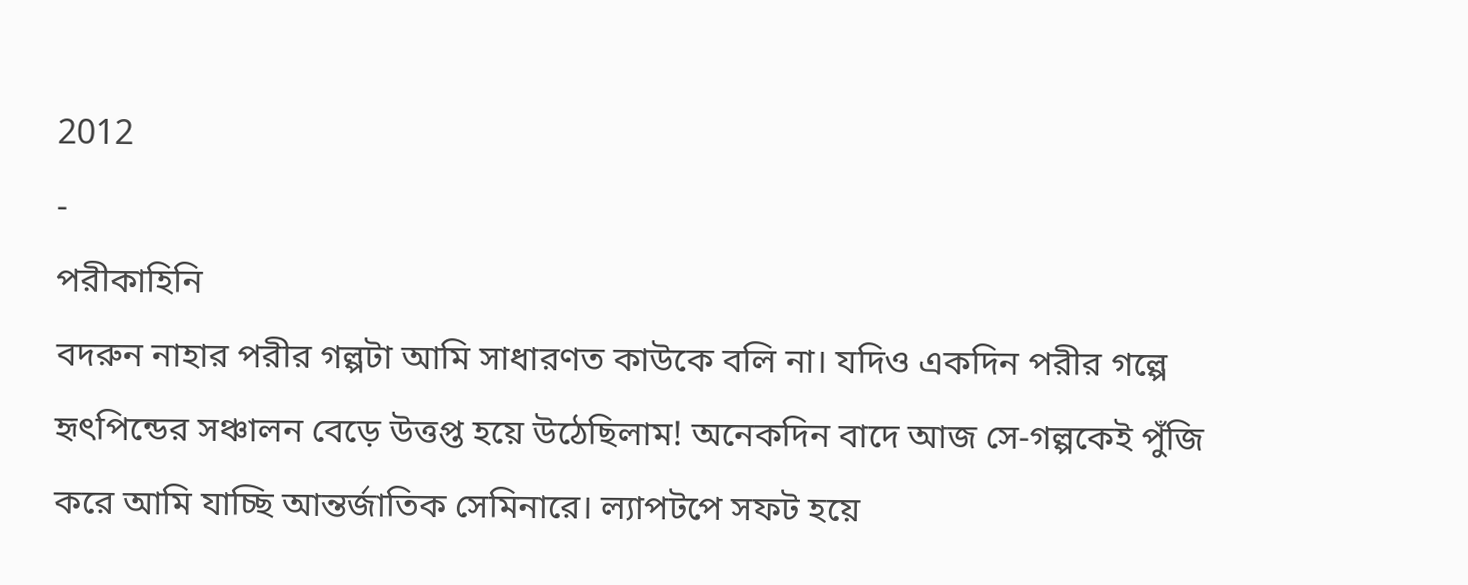2012
-
পরীকাহিনি
বদরুন নাহার পরীর গল্পটা আমি সাধারণত কাউকে বলি না। যদিও একদিন পরীর গল্পে হৃৎপিন্ডের সঞ্চালন বেড়ে উত্তপ্ত হয়ে উঠেছিলাম! অনেকদিন বাদে আজ সে-গল্পকেই পুঁজি করে আমি যাচ্ছি আন্তর্জাতিক সেমিনারে। ল্যাপটপে সফট হয়ে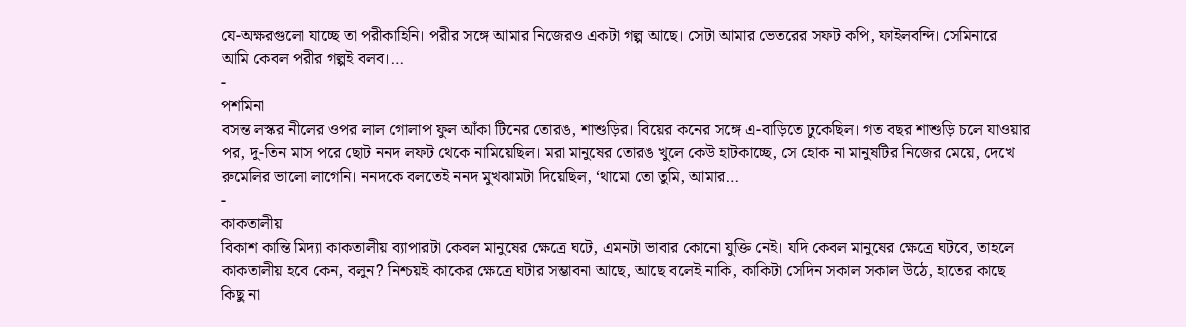যে-অক্ষরগুলো যাচ্ছে তা পরীকাহিনি। পরীর সঙ্গে আমার নিজেরও একটা গল্প আছে। সেটা আমার ভেতরের সফট কপি, ফাইলবন্দি। সেমিনারে আমি কেবল পরীর গল্পই বলব।…
-
পশমিনা
বসন্ত লস্কর নীলের ওপর লাল গোলাপ ফুল আঁকা টিনের তোরঙ, শাশুড়ির। বিয়ের কনের সঙ্গে এ-বাড়িতে ঢুকেছিল। গত বছর শাশুড়ি চলে যাওয়ার পর, দু-তিন মাস পরে ছোট ননদ লফট থেকে নামিয়েছিল। মরা মানুষের তোরঙ খুলে কেউ হাটকাচ্ছে, সে হোক না মানুষটির নিজের মেয়ে, দেখে রুমেলির ভালো লাগেনি। ননদকে বলতেই ননদ মুখঝামটা দিয়েছিল, ‘থামো তো তুমি, আমার…
-
কাকতালীয়
বিকাশ কান্তি মিদ্যা কাকতালীয় ব্যাপারটা কেবল মানুষের ক্ষেত্রে ঘটে, এমনটা ভাবার কোনো যুক্তি নেই। যদি কেবল মানুষের ক্ষেত্রে ঘটবে, তাহলে কাকতালীয় হবে কেন, বলুন? নিশ্চয়ই কাকের ক্ষেত্রে ঘটার সম্ভাবনা আছে, আছে বলেই নাকি, কাকিটা সেদিন সকাল সকাল উঠে, হাতের কাছে কিছু না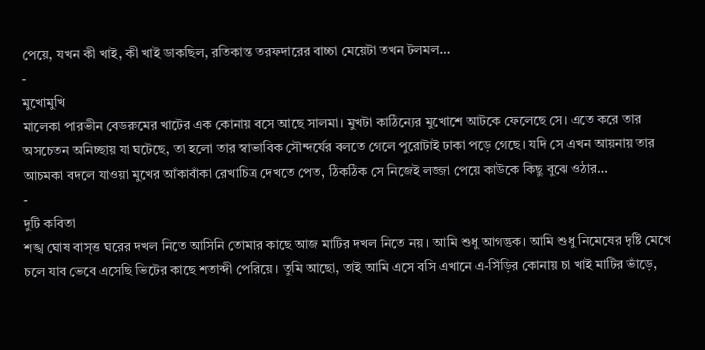পেয়ে, যখন কী খাই, কী খাই ডাকছিল, রতিকান্ত তরফদারের বাচ্চা মেয়েটা তখন টলমল…
-
মুখোমুখি
মালেকা পারভীন বেডরুমের খাটের এক কোনায় বসে আছে সালমা। মুখটা কাঠিন্যের মুখোশে আটকে ফেলেছে সে। এতে করে তার অসচেতন অনিচ্ছায় যা ঘটেছে, তা হলো তার স্বাভাবিক সৌন্দর্যের বলতে গেলে পুরোটাই ঢাকা পড়ে গেছে। যদি সে এখন আয়নায় তার আচমকা বদলে যাওয়া মুখের আঁকাবাঁকা রেখাচিত্র দেখতে পেত, ঠিকঠিক সে নিজেই লজ্জা পেয়ে কাউকে কিছু বুঝে ওঠার…
-
দুটি কবিতা
শঙ্খ ঘোষ বাস্ত্ত ঘরের দখল নিতে আসিনি তোমার কাছে আজ মাটির দখল নিতে নয়। আমি শুধু আগন্তুক। আমি শুধু নিমেষের দৃষ্টি মেখে চলে যাব ভেবে এসেছি ভিটের কাছে শতাব্দী পেরিয়ে। তুমি আছো, তাই আমি এসে বসি এখানে এ-সিঁড়ির কোনায় চা খাই মাটির ভাঁড়ে,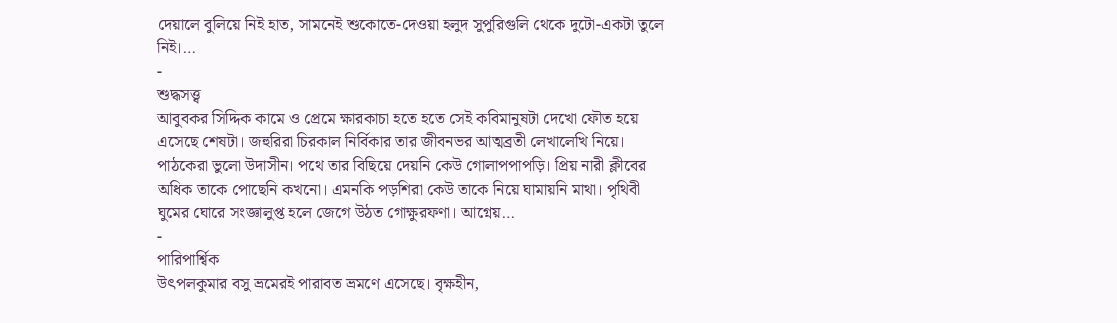দেয়ালে বুলিয়ে নিই হাত, সামনেই শুকোতে-দেওয়া হলুদ সুপুরিগুলি থেকে দুটো-একটা তুলে নিই।…
-
শুদ্ধসত্ত্ব
আবুবকর সিদ্দিক কামে ও প্রেমে ক্ষারকাচা হতে হতে সেই কবিমানুষটা দেখো ফৌত হয়ে এসেছে শেষটা। জহুরিরা চিরকাল নির্বিকার তার জীবনভর আত্মব্রতী লেখালেখি নিয়ে। পাঠকেরা ভুলো উদাসীন। পথে তার বিছিয়ে দেয়নি কেউ গোলাপপাপড়ি। প্রিয় নারী ক্লীবের অধিক তাকে পোছেনি কখনো। এমনকি পড়শিরা কেউ তাকে নিয়ে ঘামায়নি মাথা। পৃথিবী ঘুমের ঘোরে সংজ্ঞালুপ্ত হলে জেগে উঠত গোক্ষুরফণা। আগ্নেয়…
-
পারিপার্শ্বিক
উৎপলকুমার বসু ভ্রমেরই পারাবত ভ্রমণে এসেছে। বৃক্ষহীন,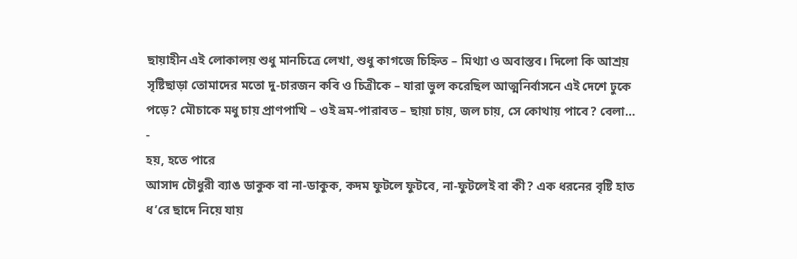ছায়াহীন এই লোকালয় শুধু মানচিত্রে লেখা, শুধু কাগজে চিহ্নিত – মিথ্যা ও অবাস্তব। দিলো কি আশ্রয় সৃষ্টিছাড়া তোমাদের মতো দু-চারজন কবি ও চিত্রীকে – যারা ভুল করেছিল আত্মনির্বাসনে এই দেশে ঢুকে পড়ে? মৌচাকে মধু চায় প্রাণপাখি – ওই ভ্রম-পারাবত – ছায়া চায়, জল চায়, সে কোথায় পাবে? বেলা…
-
হয়, হতে পারে
আসাদ চৌধুরী ব্যাঙ ডাকুক বা না-ডাকুক, কদম ফুটলে ফুটবে, না-ফুটলেই বা কী? এক ধরনের বৃষ্টি হাত ধ’রে ছাদে নিয়ে যায়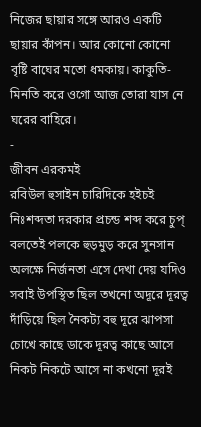নিজের ছায়ার সঙ্গে আরও একটি ছায়ার কাঁপন। আর কোনো কোনো বৃষ্টি বাঘের মতো ধমকায়। কাকুতি-মিনতি করে ওগো আজ তোরা যাস নে ঘরের বাহিরে।
-
জীবন এরকমই
রবিউল হুসাইন চারিদিকে হইচই নিঃশব্দতা দরকার প্রচন্ড শব্দ করে চুপ্ বলতেই পলকে হুড়মুড় করে সুনসান অলক্ষে নির্জনতা এসে দেখা দেয় যদিও সবাই উপস্থিত ছিল তখনো অদূরে দূরত্ব দাঁড়িয়ে ছিল নৈকট্য বহু দূরে ঝাপসা চোখে কাছে ডাকে দূরত্ব কাছে আসে নিকট নিকটে আসে না কখনো দূরই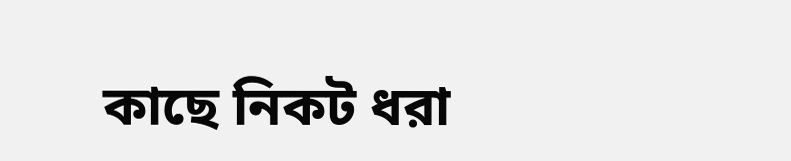কাছে নিকট ধরা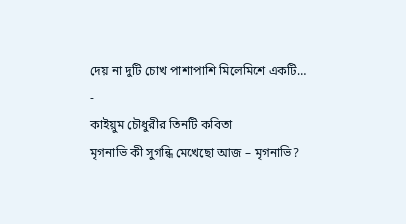দেয় না দুটি চোখ পাশাপাশি মিলেমিশে একটি…
-
কাইয়ুম চৌধুরীর তিনটি কবিতা
মৃগনাভি কী সুগন্ধি মেখেছো আজ – মৃগনাভি?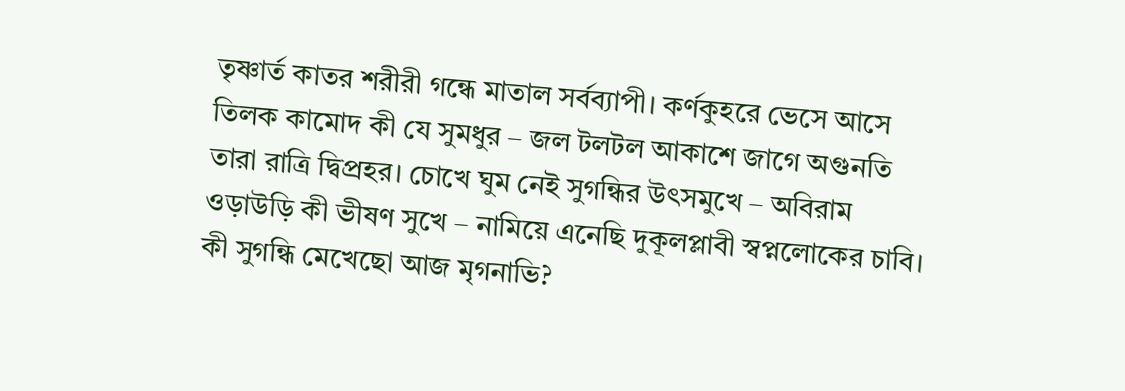তৃষ্ণার্ত কাতর শরীরী গন্ধে মাতাল সর্বব্যাপী। কর্ণকুহরে ভেসে আসে তিলক কামোদ কী যে সুমধুর – জল টলটল আকাশে জাগে অগুনতি তারা রাত্রি দ্বিপ্রহর। চোখে ঘুম নেই সুগন্ধির উৎসমুখে – অবিরাম ওড়াউড়ি কী ভীষণ সুখে – নামিয়ে এনেছি দুকূলপ্লাবী স্বপ্নলোকের চাবি। কী সুগন্ধি মেখেছো আজ মৃগনাভি?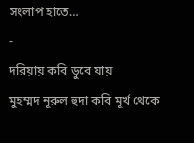সংলাপ হাতে…
-
দরিয়ায় কবি ডুবে যায়
মুহম্মদ নূরুল হুদা কবি মূর্খ থেকে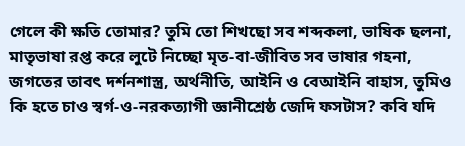গেলে কী ক্ষতি তোমার? তুমি তো শিখছো সব শব্দকলা, ভাষিক ছলনা, মাতৃভাষা রপ্ত করে লুটে নিচ্ছো মৃত-বা-জীবিত সব ভাষার গহনা, জগতের তাবৎ দর্শনশাস্ত্র, অর্থনীতি, আইনি ও বেআইনি বাহাস, তুমিও কি হতে চাও স্বর্গ-ও-নরকত্যাগী জ্ঞানীশ্রেষ্ঠ জেদি ফসটাস? কবি যদি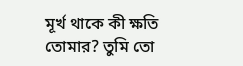মূর্খ থাকে কী ক্ষতি তোমার? তুমি তো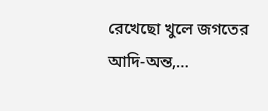রেখেছো খুলে জগতের আদি-অন্ত,…